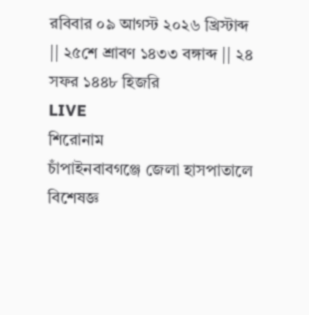রবিবার ০৯ আগস্ট ২০২৬ খ্রিস্টাব্দ || ২৫শে শ্রাবণ ১৪৩৩ বঙ্গাব্দ || ২৪ সফর ১৪৪৮ হিজরি
LIVE
শিরোনাম
চাঁপাইনবাবগঞ্জে জেলা হাসপাতালে বিশেষজ্ঞ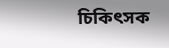চিকিৎসক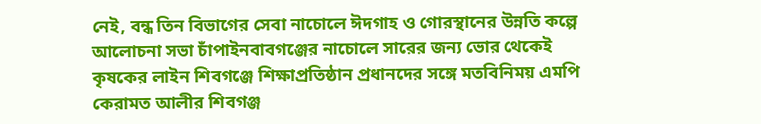নেই, বন্ধ তিন বিভাগের সেবা নাচোলে ঈদগাহ ও গোরস্থানের উন্নতি কল্পে আলোচনা সভা চাঁপাইনবাবগঞ্জের নাচোলে সারের জন্য ভোর থেকেই কৃষকের লাইন শিবগঞ্জে শিক্ষাপ্রতিষ্ঠান প্রধানদের সঙ্গে মতবিনিময় এমপি কেরামত আলীর শিবগঞ্জ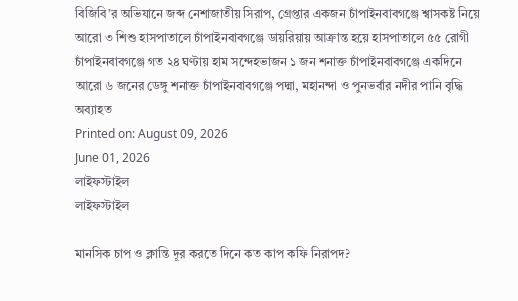বিজিবি’র অভিযানে জব্দ নেশাজাতীয় সিরাপ, গ্রেপ্তার একজন চাঁপাইনবাবগঞ্জে শ্বাসকষ্ট নিয়ে আরো ৩ শিশু হাসপাতালে চাঁপাইনবাবগঞ্জে ডায়রিয়ায় আক্রান্ত হয়ে হাসপাতালে ৫৫ রোগী চাঁপাইনবাবগঞ্জে গত ২৪ ঘণ্টায় হাম সন্দেহভাজন ১ জন শনাক্ত চাঁপাইনবাবগঞ্জে একদিনে আরো ৬ জনের ডেঙ্গু শনাক্ত চাঁপাইনবাবগঞ্জে পদ্মা, মহানন্দা ও পুনভর্বার নদীর পানি বৃদ্ধি অব্যাহত
Printed on: August 09, 2026
June 01, 2026
লাইফস্টাইল
লাইফস্টাইল

মানসিক চাপ ও ক্লান্তি দূর করতে দিনে কত কাপ কফি নিরাপদ?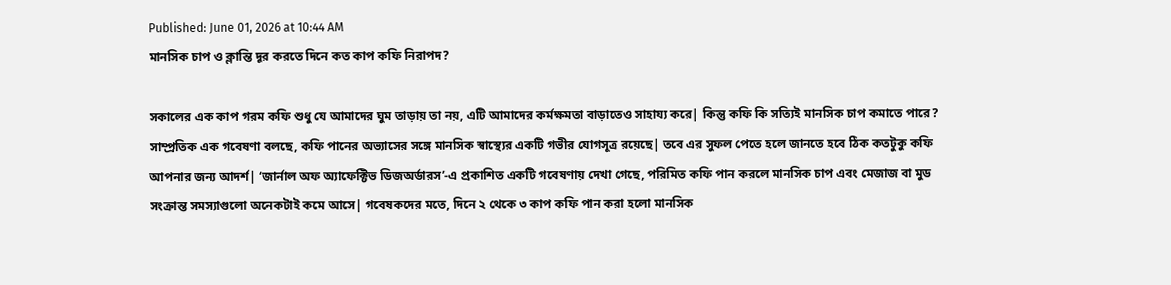Published: June 01, 2026 at 10:44 AM
মানসিক চাপ ও ক্লান্তি দূর করতে দিনে কত কাপ কফি নিরাপদ?

সকালের এক কাপ গরম কফি শুধু যে আমাদের ঘুম তাড়ায় তা নয়, এটি আমাদের কর্মক্ষমতা বাড়াতেও সাহায্য করে| কিন্তু কফি কি সত্যিই মানসিক চাপ কমাতে পারে? সাম্প্রতিক এক গবেষণা বলছে, কফি পানের অভ্যাসের সঙ্গে মানসিক স্বাস্থ্যের একটি গভীর যোগসূত্র রয়েছে| তবে এর সুফল পেতে হলে জানতে হবে ঠিক কতটুকু কফি আপনার জন্য আদর্শ| ‘জার্নাল অফ অ্যাফেক্টিভ ডিজঅর্ডারস’-এ প্রকাশিত একটি গবেষণায় দেখা গেছে, পরিমিত কফি পান করলে মানসিক চাপ এবং মেজাজ বা মুড সংক্রান্ত সমস্যাগুলো অনেকটাই কমে আসে| গবেষকদের মতে, দিনে ২ থেকে ৩ কাপ কফি পান করা হলো মানসিক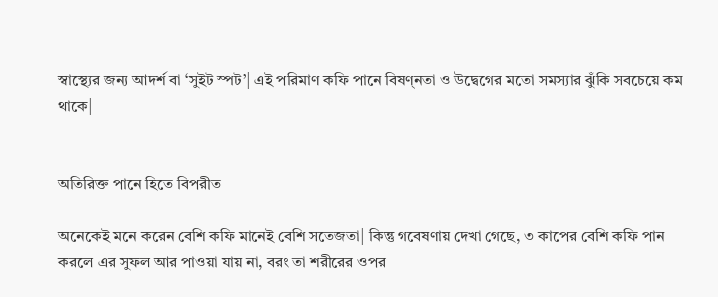স্বাস্থ্যের জন্য আদর্শ বা ‘সুইট স্পট’| এই পরিমাণ কফি পানে বিষণ্নতা ও উদ্বেগের মতো সমস্যার ঝুঁকি সবচেয়ে কম থাকে|


অতিরিক্ত পানে হিতে বিপরীত

অনেকেই মনে করেন বেশি কফি মানেই বেশি সতেজতা| কিন্তু গবেষণায় দেখা গেছে, ৩ কাপের বেশি কফি পান করলে এর সুফল আর পাওয়া যায় না, বরং তা শরীরের ওপর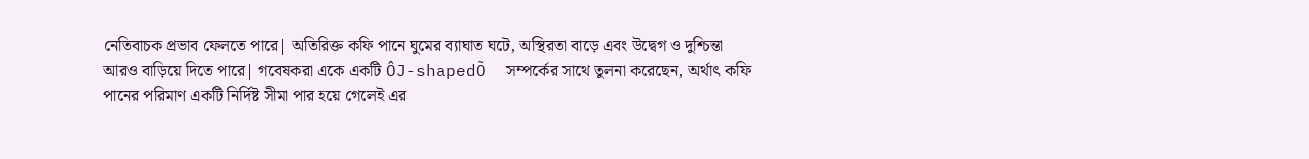নেতিবাচক প্রভাব ফেলতে পারে| অতিরিক্ত কফি পানে ঘুমের ব্যাঘাত ঘটে, অস্থিরতা বাড়ে এবং উদ্বেগ ও দুশ্চিন্তা আরও বাড়িয়ে দিতে পারে| গবেষকরা একে একটি ÔJ-shapedÕ  সম্পর্কের সাথে তুলনা করেছেন, অর্থাৎ কফি পানের পরিমাণ একটি নির্দিষ্ট সীমা পার হয়ে গেলেই এর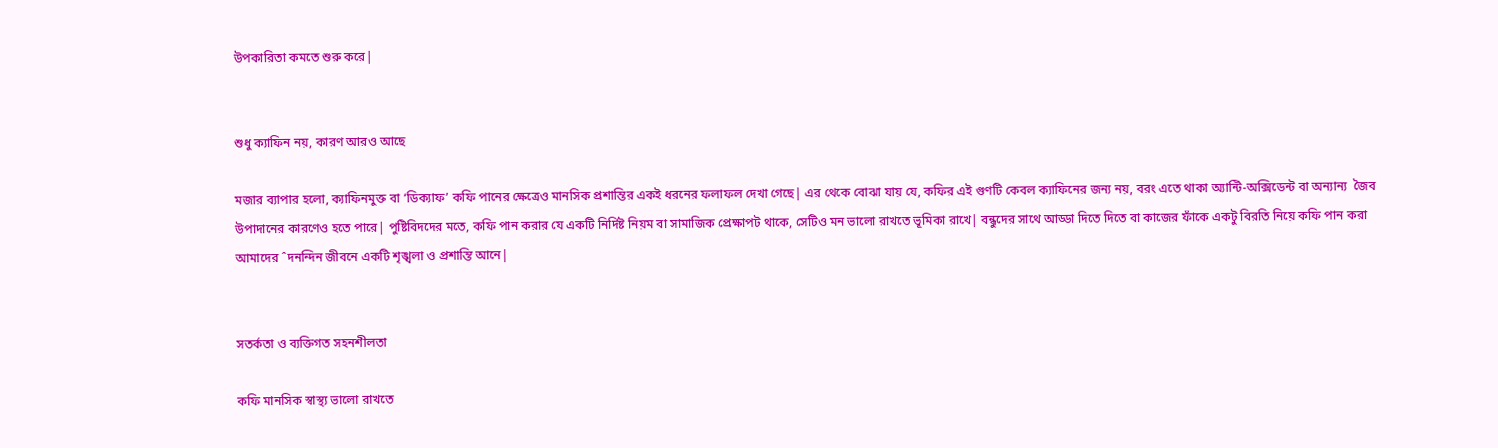উপকারিতা কমতে শুরু করে|


শুধু ক্যাফিন নয়, কারণ আরও আছে

মজার ব্যাপার হলো, ক্যাফিনমুক্ত বা ‘ডিক্যাফ’ কফি পানের ক্ষেত্রেও মানসিক প্রশান্তির একই ধরনের ফলাফল দেখা গেছে| এর থেকে বোঝা যায় যে, কফির এই গুণটি কেবল ক্যাফিনের জন্য নয়, বরং এতে থাকা অ্যান্টি-অক্সিডেন্ট বা অন্যান্য  জৈব উপাদানের কারণেও হতে পারে| পুষ্টিবিদদের মতে, কফি পান করার যে একটি নির্দিষ্ট নিয়ম বা সামাজিক প্রেক্ষাপট থাকে, সেটিও মন ভালো রাখতে ভূমিকা রাখে| বন্ধুদের সাথে আড্ডা দিতে দিতে বা কাজের ফাঁকে একটু বিরতি নিয়ে কফি পান করা আমাদের ˆদনন্দিন জীবনে একটি শৃঙ্খলা ও প্রশান্তি আনে|


সতর্কতা ও ব্যক্তিগত সহনশীলতা

কফি মানসিক স্বাস্থ্য ভালো রাখতে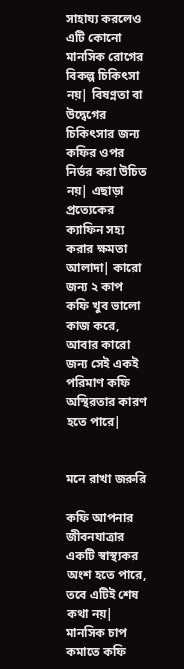সাহায্য করলেও এটি কোনো মানসিক রোগের বিকল্প চিকিৎসা নয়| বিষণ্নতা বা উদ্বেগের চিকিৎসার জন্য কফির ওপর নির্ভর করা উচিত নয়| এছাড়া প্রত্যেকের ক্যাফিন সহ্য করার ক্ষমতা আলাদা| কারো জন্য ২ কাপ কফি খুব ভালো কাজ করে, আবার কারো জন্য সেই একই পরিমাণ কফি অস্থিরতার কারণ হতে পারে|


মনে রাখা জরুরি

কফি আপনার জীবনযাত্রার একটি স্বাস্থ্যকর অংশ হতে পারে, তবে এটিই শেষ কথা নয়| মানসিক চাপ কমাতে কফি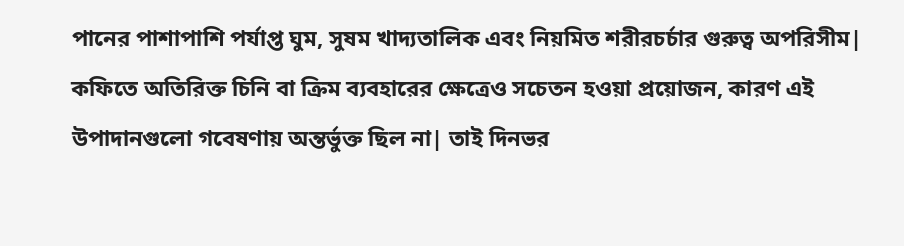পানের পাশাপাশি পর্যাপ্ত ঘুম, সুষম খাদ্যতালিক এবং নিয়মিত শরীরচর্চার গুরুত্ব অপরিসীম| কফিতে অতিরিক্ত চিনি বা ক্রিম ব্যবহারের ক্ষেত্রেও সচেতন হওয়া প্রয়োজন, কারণ এই উপাদানগুলো গবেষণায় অন্তর্ভুক্ত ছিল না| তাই দিনভর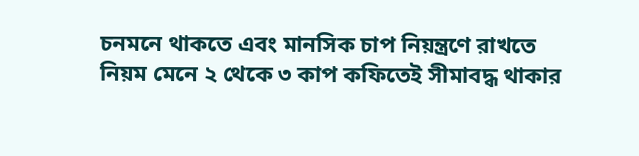চনমনে থাকতে এবং মানসিক চাপ নিয়ন্ত্রণে রাখতে নিয়ম মেনে ২ থেকে ৩ কাপ কফিতেই সীমাবদ্ধ থাকার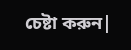চেষ্টা করুন|